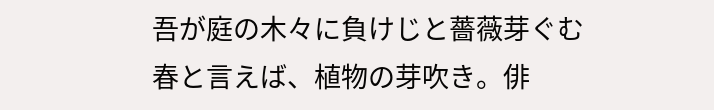吾が庭の木々に負けじと薔薇芽ぐむ
春と言えば、植物の芽吹き。俳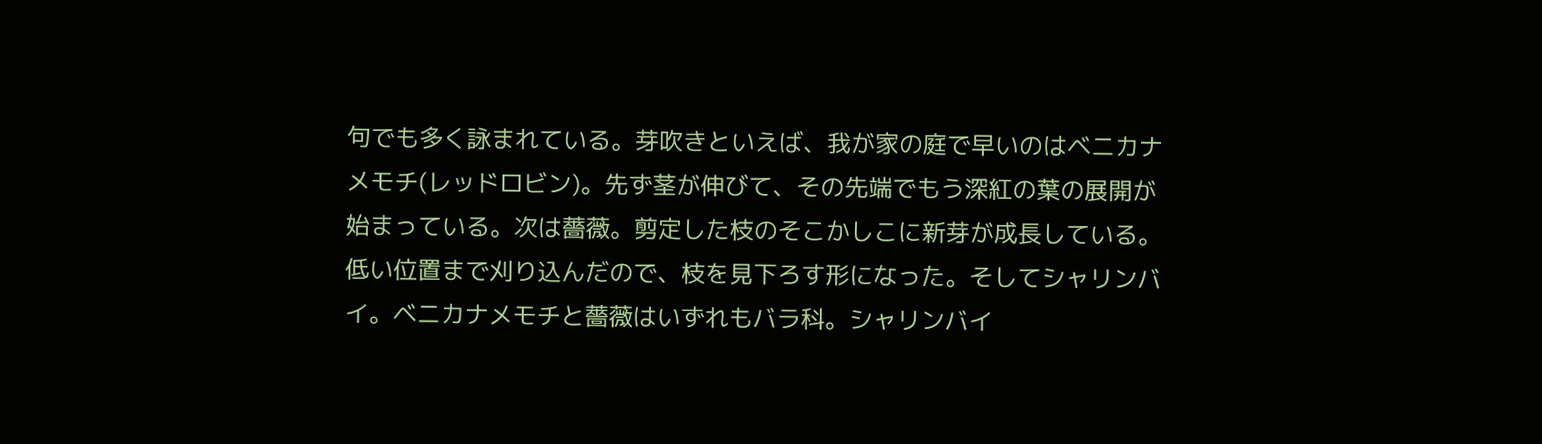句でも多く詠まれている。芽吹きといえば、我が家の庭で早いのはベニカナメモチ(レッドロビン)。先ず茎が伸びて、その先端でもう深紅の葉の展開が始まっている。次は薔薇。剪定した枝のそこかしこに新芽が成長している。低い位置まで刈り込んだので、枝を見下ろす形になった。そしてシャリンバイ。ベニカナメモチと薔薇はいずれもバラ科。シャリンバイ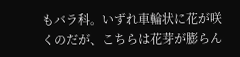もバラ科。いずれ車輪状に花が咲くのだが、こちらは花芽が膨らん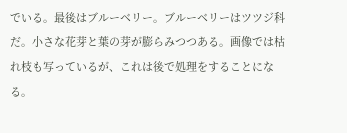でいる。最後はブルーベリー。ブルーベリーはツツジ科だ。小さな花芽と葉の芽が膨らみつつある。画像では枯れ枝も写っているが、これは後で処理をすることになる。